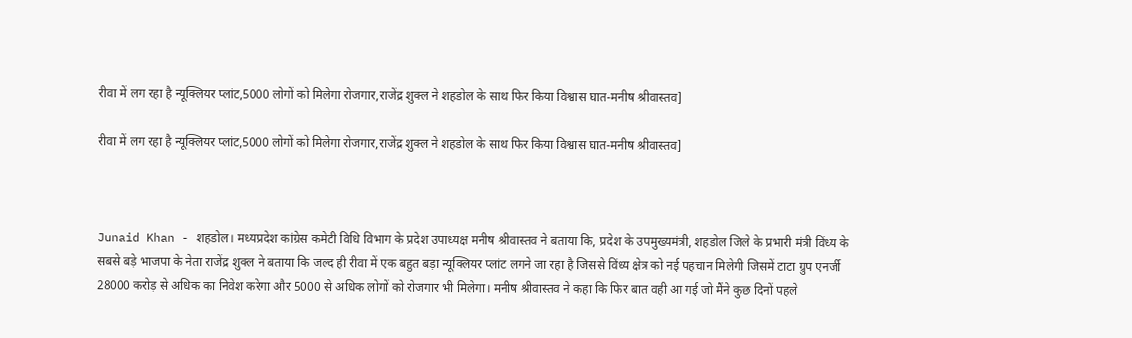रीवा में लग रहा है न्यूक्लियर प्लांट,5000 लोगों को मिलेगा रोजगार,राजेंद्र शुक्ल ने शहडोल के साथ फिर किया विश्वास घात-मनीष श्रीवास्तव]

रीवा में लग रहा है न्यूक्लियर प्लांट,5000 लोगों को मिलेगा रोजगार,राजेंद्र शुक्ल ने शहडोल के साथ फिर किया विश्वास घात-मनीष श्रीवास्तव]



Junaid Khan - शहडोल। मध्यप्रदेश कांग्रेस कमेटी विधि विभाग के प्रदेश उपाध्यक्ष मनीष श्रीवास्तव ने बताया कि, प्रदेश के उपमुख्यमंत्री, शहडोल जिले के प्रभारी मंत्री विंध्य के सबसे बड़े भाजपा के नेता राजेंद्र शुक्ल ने बताया कि जल्द ही रीवा में एक बहुत बड़ा न्यूक्लियर प्लांट लगने जा रहा है जिससे विंध्य क्षेत्र को नई पहचान मिलेगी जिसमें टाटा ग्रुप एनर्जी 28000 करोड़ से अधिक का निवेश करेगा और 5000 से अधिक लोगों को रोजगार भी मिलेगा। मनीष श्रीवास्तव ने कहा कि फिर बात वही आ गई जो मैंने कुछ दिनों पहले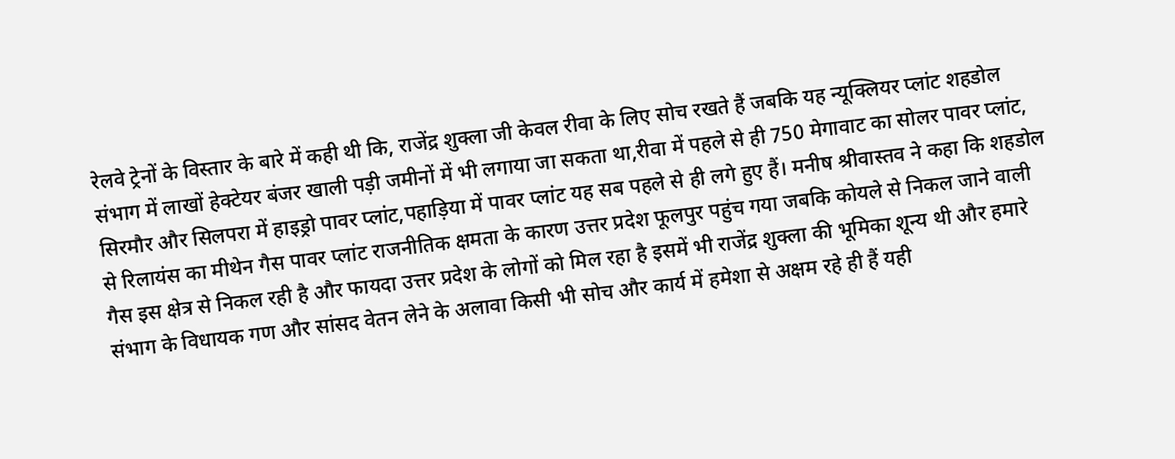रेलवे ट्रेनों के विस्तार के बारे में कही थी कि, राजेंद्र शुक्ला जी केवल रीवा के लिए सोच रखते हैं जबकि यह न्यूक्लियर प्लांट शहडोल संभाग में लाखों हेक्टेयर बंजर खाली पड़ी जमीनों में भी लगाया जा सकता था,रीवा में पहले से ही 750 मेगावाट का सोलर पावर प्लांट, सिरमौर और सिलपरा में हाइड्रो पावर प्लांट,पहाड़िया में पावर प्लांट यह सब पहले से ही लगे हुए हैं। मनीष श्रीवास्तव ने कहा कि शहडोल से रिलायंस का मीथेन गैस पावर प्लांट राजनीतिक क्षमता के कारण उत्तर प्रदेश फूलपुर पहुंच गया जबकि कोयले से निकल जाने वाली गैस इस क्षेत्र से निकल रही है और फायदा उत्तर प्रदेश के लोगों को मिल रहा है इसमें भी राजेंद्र शुक्ला की भूमिका शून्य थी और हमारे संभाग के विधायक गण और सांसद वेतन लेने के अलावा किसी भी सोच और कार्य में हमेशा से अक्षम रहे ही हैं यही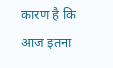कारण है कि आज इतना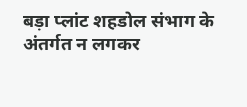बड़ा प्लांट शहडोल संभाग के अंतर्गत न लगकर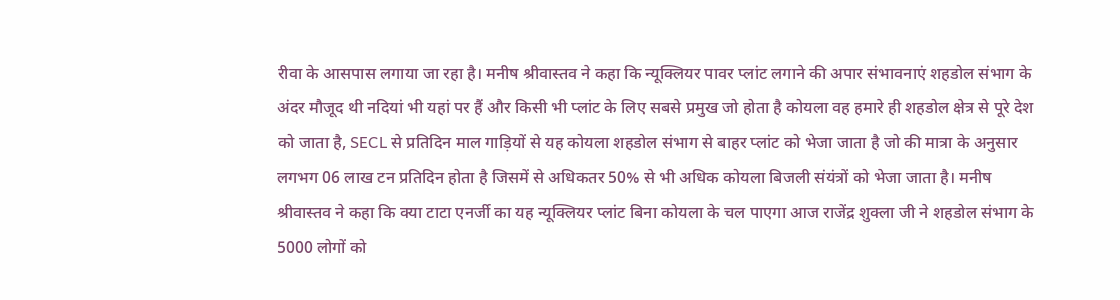रीवा के आसपास लगाया जा रहा है। मनीष श्रीवास्तव ने कहा कि न्यूक्लियर पावर प्लांट लगाने की अपार संभावनाएं शहडोल संभाग के अंदर मौजूद थी नदियां भी यहां पर हैं और किसी भी प्लांट के लिए सबसे प्रमुख जो होता है कोयला वह हमारे ही शहडोल क्षेत्र से पूरे देश को जाता है, SECL से प्रतिदिन माल गाड़ियों से यह कोयला शहडोल संभाग से बाहर प्लांट को भेजा जाता है जो की मात्रा के अनुसार लगभग 06 लाख टन प्रतिदिन होता है जिसमें से अधिकतर 50% से भी अधिक कोयला बिजली संयंत्रों को भेजा जाता है। मनीष श्रीवास्तव ने कहा कि क्या टाटा एनर्जी का यह न्यूक्लियर प्लांट बिना कोयला के चल पाएगा आज राजेंद्र शुक्ला जी ने शहडोल संभाग के 5000 लोगों को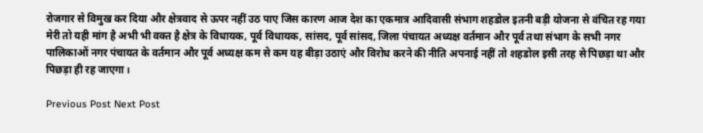रोजगार से विमुख कर दिया और क्षेत्रवाद से ऊपर नहीं उठ पाए जिस कारण आज देश का एकमात्र आदिवासी संभाग शहडोल इतनी बड़ी योजना से वंचित रह गया मेरी तो यही मांग है अभी भी वक्त है क्षेत्र के विधायक, पूर्व विधायक, सांसद, पूर्व सांसद, जिला पंचायत अध्यक्ष वर्तमान और पूर्व तथा संभाग के सभी नगर पालिकाओं नगर पंचायत के वर्तमान और पूर्व अध्यक्ष कम से कम यह बीड़ा उठाएं और विरोध करने की नीति अपनाई नहीं तो शहडोल इसी तरह से पिछड़ा था और पिछड़ा ही रह जाएगा।

Previous Post Next Post